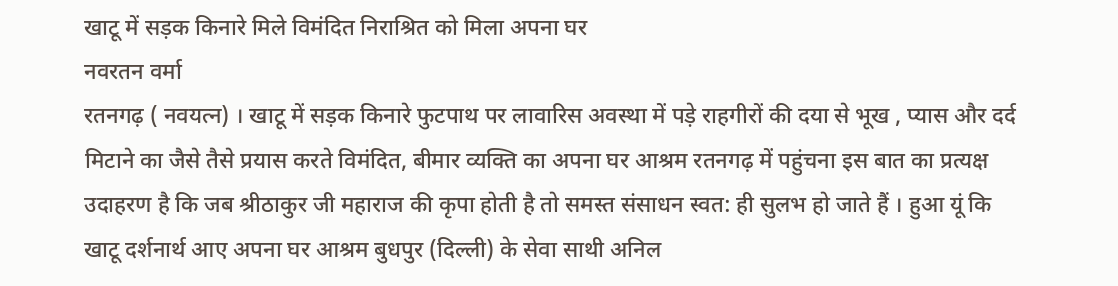खाटू में सड़क किनारे मिले विमंदित निराश्रित को मिला अपना घर
नवरतन वर्मा
रतनगढ़ ( नवयत्न) । खाटू में सड़क किनारे फुटपाथ पर लावारिस अवस्था में पड़े राहगीरों की दया से भूख , प्यास और दर्द मिटाने का जैसे तैसे प्रयास करते विमंदित, बीमार व्यक्ति का अपना घर आश्रम रतनगढ़ में पहुंचना इस बात का प्रत्यक्ष उदाहरण है कि जब श्रीठाकुर जी महाराज की कृपा होती है तो समस्त संसाधन स्वत: ही सुलभ हो जाते हैं । हुआ यूं कि खाटू दर्शनार्थ आए अपना घर आश्रम बुधपुर (दिल्ली) के सेवा साथी अनिल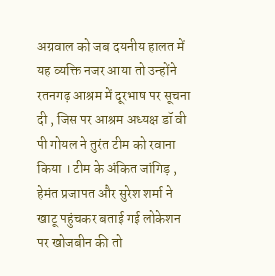अग्रवाल को जब दयनीय हालत में यह व्यक्ति नजर आया तो उन्होंने रतनगढ़ आश्रम में दूरभाष पर सूचना दी , जिस पर आश्रम अध्यक्ष डॉ वी पी गोयल ने तुरंत टीम को रवाना किया । टीम के अंकित जांगिड़ , हेमंत प्रजापत और सुरेश शर्मा ने खाटू पहुंचकर बताई गई लोकेशन पर खोजबीन की तो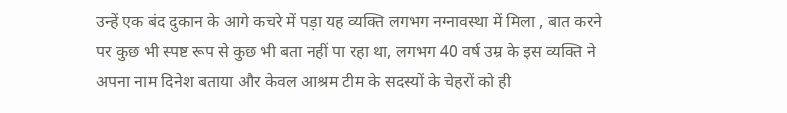उन्हें एक बंद दुकान के आगे कचरे में पड़ा यह व्यक्ति लगभग नग्नावस्था में मिला , बात करने पर कुछ भी स्पष्ट रूप से कुछ भी बता नहीं पा रहा था, लगभग 40 वर्ष उम्र के इस व्यक्ति ने अपना नाम दिनेश बताया और केवल आश्रम टीम के सदस्यों के चेहरों को ही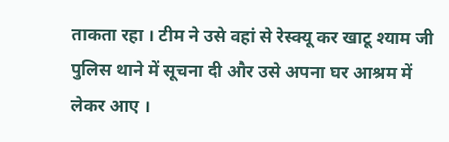ताकता रहा । टीम ने उसे वहां से रेस्क्यू कर खाटू श्याम जी पुलिस थाने में सूचना दी और उसे अपना घर आश्रम में लेकर आए ।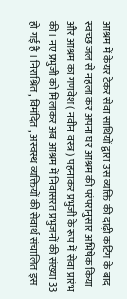आश्रम में केयर टेकर सेवा साथियों द्वारा उस व्यक्ति की दाढ़ी कटिंग के बाद स्वच्छ जल से नहला कर अपना घर आश्रम की परंपरानुसार अभिषेक किया और आश्रम का गणवेश ( नवीन वस्त्र ) पहनाकर प्रभुजी के रूप में सेवा प्रारंभ की। नए प्रभुजी को मिलाकर अब आश्रम में निवासरत प्रभुजनों की संख्या 33 हो गई है । निराश्रित , विमंदित , अस्वस्थ व्यक्तियों की सेवार्थ संचालित इस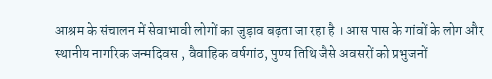आश्रम के संचालन में सेवाभावी लोगों का जुड़ाव बढ़ता जा रहा है । आस पास के गांवों के लोग और स्थानीय नागरिक जन्मदिवस , वैवाहिक वर्षगांठ, पुण्य तिथि जैसे अवसरों को प्रभुजनों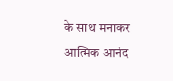के साथ मनाकर आत्मिक आनंद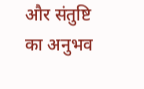और संतुष्टि का अनुभव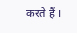करते हैं ।